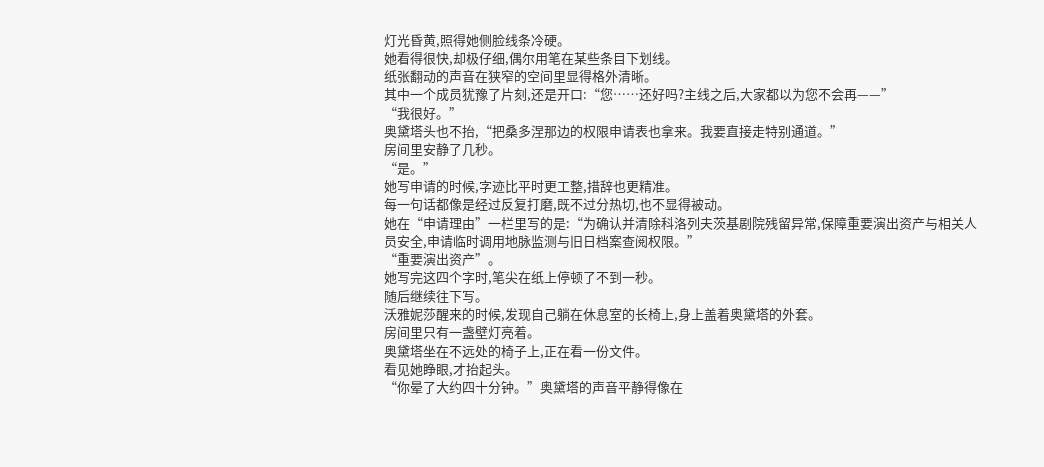灯光昏黄,照得她侧脸线条冷硬。
她看得很快,却极仔细,偶尔用笔在某些条目下划线。
纸张翻动的声音在狭窄的空间里显得格外清晰。
其中一个成员犹豫了片刻,还是开口:“您……还好吗?主线之后,大家都以为您不会再——”
“我很好。”
奥黛塔头也不抬,“把桑多涅那边的权限申请表也拿来。我要直接走特别通道。”
房间里安静了几秒。
“是。”
她写申请的时候,字迹比平时更工整,措辞也更精准。
每一句话都像是经过反复打磨,既不过分热切,也不显得被动。
她在“申请理由”一栏里写的是:“为确认并清除科洛列夫茨基剧院残留异常,保障重要演出资产与相关人员安全,申请临时调用地脉监测与旧日档案查阅权限。”
“重要演出资产”。
她写完这四个字时,笔尖在纸上停顿了不到一秒。
随后继续往下写。
沃雅妮莎醒来的时候,发现自己躺在休息室的长椅上,身上盖着奥黛塔的外套。
房间里只有一盏壁灯亮着。
奥黛塔坐在不远处的椅子上,正在看一份文件。
看见她睁眼,才抬起头。
“你晕了大约四十分钟。”奥黛塔的声音平静得像在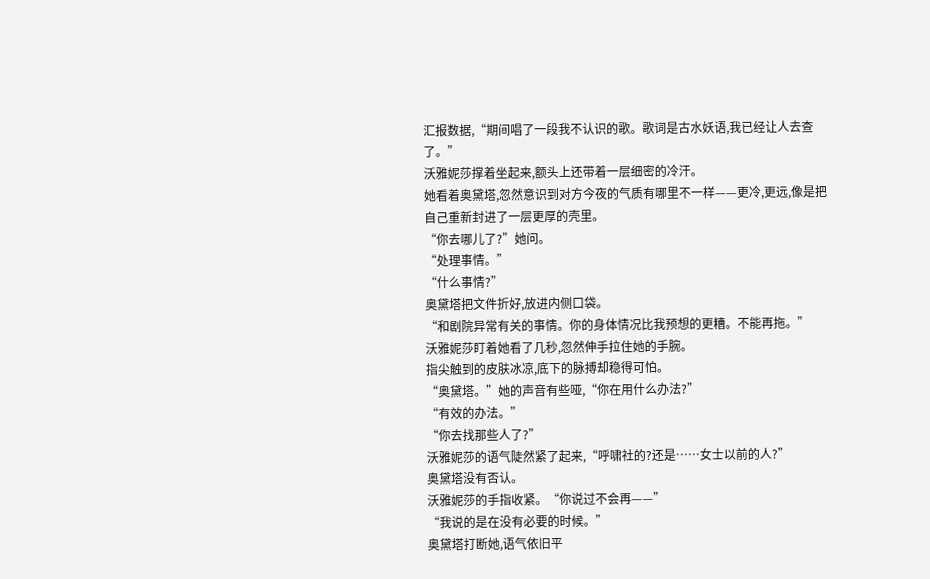汇报数据,“期间唱了一段我不认识的歌。歌词是古水妖语,我已经让人去查了。”
沃雅妮莎撑着坐起来,额头上还带着一层细密的冷汗。
她看着奥黛塔,忽然意识到对方今夜的气质有哪里不一样——更冷,更远,像是把自己重新封进了一层更厚的壳里。
“你去哪儿了?”她问。
“处理事情。”
“什么事情?”
奥黛塔把文件折好,放进内侧口袋。
“和剧院异常有关的事情。你的身体情况比我预想的更糟。不能再拖。”
沃雅妮莎盯着她看了几秒,忽然伸手拉住她的手腕。
指尖触到的皮肤冰凉,底下的脉搏却稳得可怕。
“奥黛塔。”她的声音有些哑,“你在用什么办法?”
“有效的办法。”
“你去找那些人了?”
沃雅妮莎的语气陡然紧了起来,“呼啸社的?还是……女士以前的人?”
奥黛塔没有否认。
沃雅妮莎的手指收紧。“你说过不会再——”
“我说的是在没有必要的时候。”
奥黛塔打断她,语气依旧平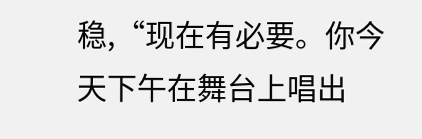稳,“现在有必要。你今天下午在舞台上唱出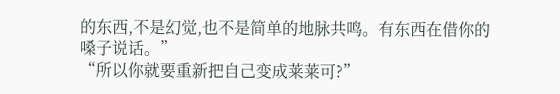的东西,不是幻觉,也不是简单的地脉共鸣。有东西在借你的嗓子说话。”
“所以你就要重新把自己变成莱莱可?”